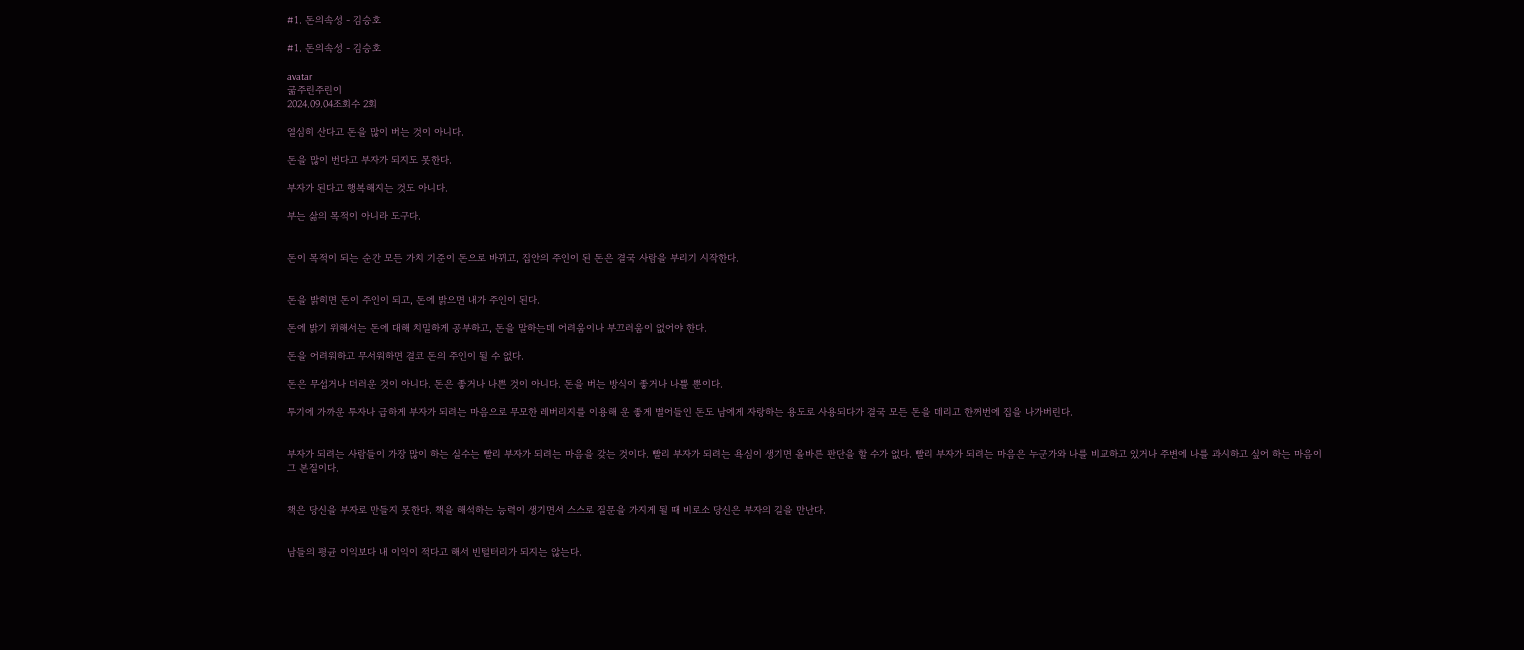#1. 돈의속성 - 김승호

#1. 돈의속성 - 김승호

avatar
굶주린주린이
2024.09.04조회수 2회

열심히 산다고 돈을 많이 버는 것이 아니다.

돈을 많이 번다고 부자가 되지도 못한다.

부자가 된다고 행복해지는 것도 아니다.

부는 삶의 목적이 아니라 도구다.


돈이 목적이 되는 순간 모든 가치 기준이 돈으로 바뀌고, 집안의 주인이 된 돈은 결국 사람을 부리기 시작한다.


돈을 밝히면 돈이 주인이 되고, 돈에 밝으면 내가 주인이 된다.

돈에 밝기 위해서는 돈에 대해 치밀하게 공부하고, 돈을 말하는데 어려움이나 부끄러움이 없어야 한다.

돈을 어려워하고 무서워하면 결코 돈의 주인이 될 수 없다.

돈은 무섭거나 더러운 것이 아니다. 돈은 좋거나 나쁜 것이 아니다. 돈을 버는 방식이 좋거나 나쁠 뿐이다.

투기에 가까운 투자나 급하게 부자가 되려는 마음으로 무모한 레버리지를 이용해 운 좋게 별어들인 돈도 남에게 자랑하는 용도로 사용되다가 결국 모든 돈을 데리고 한꺼번에 집을 나가버린다.


부자가 되려는 사람들이 가장 많이 하는 실수는 빨리 부자가 되려는 마음을 갖는 것이다. 빨리 부자가 되려는 욕심이 생기면 올바른 판단을 할 수가 없다. 빨리 부자가 되려는 마음은 누군가와 나를 비교하고 있거나 주변에 나를 과시하고 싶어 하는 마음이 그 본질이다.


책은 당신을 부자로 만들지 못한다. 책을 해석하는 능력이 생기면서 스스로 질문을 가지게 될 때 비로소 당신은 부자의 길을 만난다.


남들의 평균 이익보다 내 이익이 적다고 해서 빈털터리가 되지는 않는다.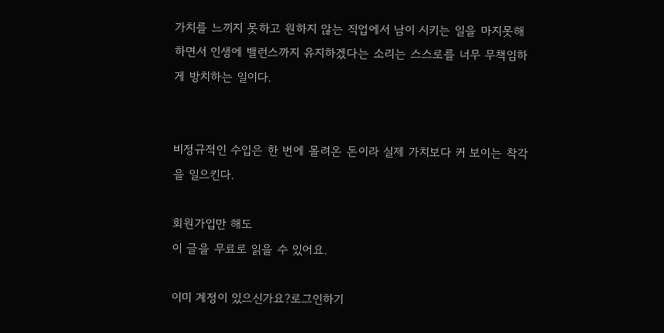가치를 느끼지 못하고 원하지 않는 직업에서 남이 시키는 일을 마지못해 하면서 인생에 밸런스까지 유지하겠다는 소리는 스스로를 너무 무책임하게 방치하는 일이다.


비정규적인 수입은 한 번에 몰려온 돈이라 실제 가치보다 커 보이는 착각을 일으킨다.

회원가입만 해도
이 글을 무료로 읽을 수 있어요.

이미 계정이 있으신가요?로그인하기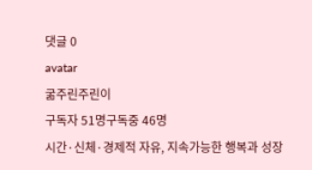댓글 0
avatar
굶주린주린이
구독자 51명구독중 46명
시간·신체·경제적 자유, 지속가능한 행복과 성장